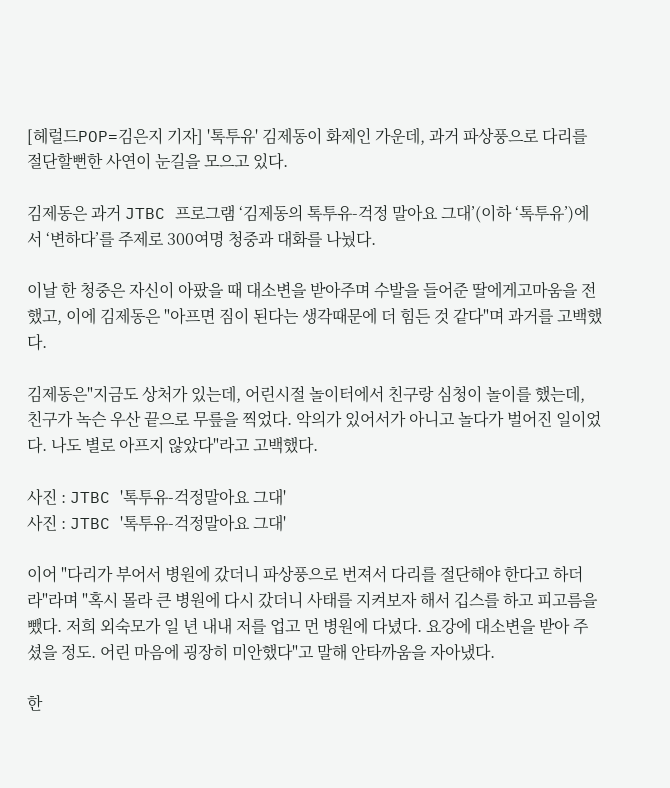[헤럴드POP=김은지 기자] '톡투유' 김제동이 화제인 가운데, 과거 파상풍으로 다리를 절단할뻔한 사연이 눈길을 모으고 있다.

김제동은 과거 JTBC 프로그램 ‘김제동의 톡투유-걱정 말아요 그대’(이하 ‘톡투유’)에서 ‘변하다’를 주제로 300여명 청중과 대화를 나눴다.

이날 한 청중은 자신이 아팠을 때 대소변을 받아주며 수발을 들어준 딸에게고마움을 전했고, 이에 김제동은 "아프면 짐이 된다는 생각때문에 더 힘든 것 같다"며 과거를 고백했다.

김제동은"지금도 상처가 있는데, 어린시절 놀이터에서 친구랑 심청이 놀이를 했는데, 친구가 녹슨 우산 끝으로 무릎을 찍었다. 악의가 있어서가 아니고 놀다가 벌어진 일이었다. 나도 별로 아프지 않았다"라고 고백했다.

사진 : JTBC '톡투유-걱정말아요 그대'
사진 : JTBC '톡투유-걱정말아요 그대'

이어 "다리가 부어서 병원에 갔더니 파상풍으로 번져서 다리를 절단해야 한다고 하더라"라며 "혹시 몰라 큰 병원에 다시 갔더니 사태를 지켜보자 해서 깁스를 하고 피고름을 뺐다. 저희 외숙모가 일 년 내내 저를 업고 먼 병원에 다녔다. 요강에 대소변을 받아 주셨을 정도. 어린 마음에 굉장히 미안했다"고 말해 안타까움을 자아냈다.

한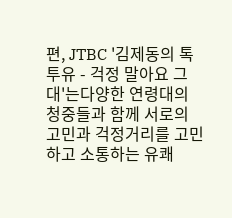편, JTBC '김제동의 톡투유 - 걱정 말아요 그대'는다양한 연령대의 청중들과 함께 서로의 고민과 걱정거리를 고민하고 소통하는 유쾌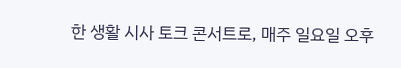한 생활 시사 토크 콘서트로, 매주 일요일 오후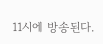11시에 방송된다.